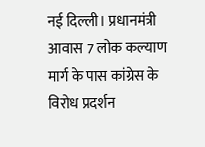नई दिल्ली। प्रधानमंत्री आवास 7 लोक कल्याण मार्ग के पास कांग्रेस के विरोध प्रदर्शन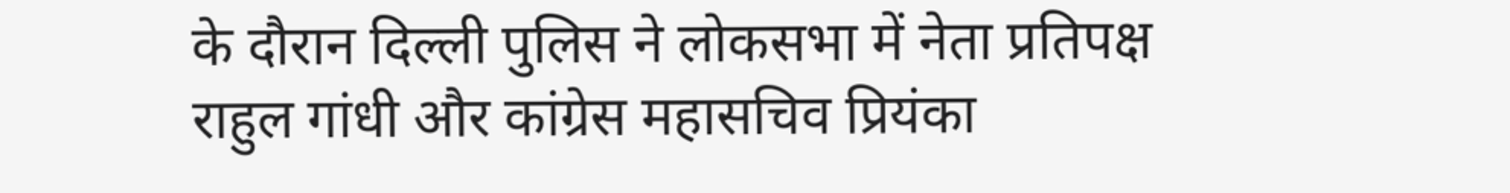के दौरान दिल्ली पुलिस ने लोकसभा में नेता प्रतिपक्ष राहुल गांधी और कांग्रेस महासचिव प्रियंका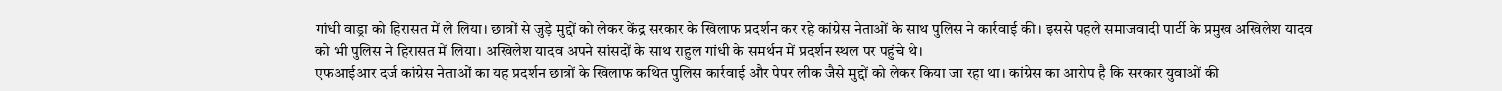गांधी वाड्रा को हिरासत में ले लिया। छात्रों से जुड़े मुद्दों को लेकर केंद्र सरकार के खिलाफ प्रदर्शन कर रहे कांग्रेस नेताओं के साथ पुलिस ने कार्रवाई की। इससे पहले समाजवादी पार्टी के प्रमुख अखिलेश यादव को भी पुलिस ने हिरासत में लिया। अखिलेश यादव अपने सांसदों के साथ राहुल गांधी के समर्थन में प्रदर्शन स्थल पर पहुंचे थे।
एफआईआर दर्ज कांग्रेस नेताओं का यह प्रदर्शन छात्रों के खिलाफ कथित पुलिस कार्रवाई और पेपर लीक जैसे मुद्दों को लेकर किया जा रहा था। कांग्रेस का आरोप है कि सरकार युवाओं की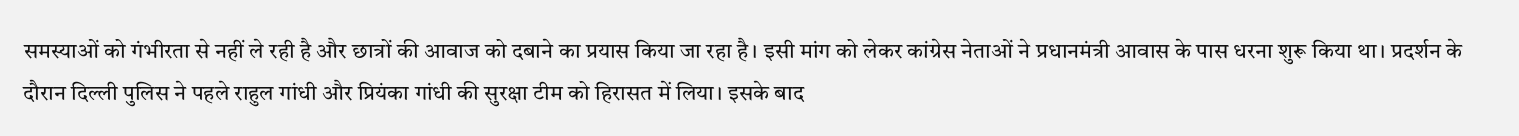समस्याओं को गंभीरता से नहीं ले रही है और छात्रों की आवाज को दबाने का प्रयास किया जा रहा है। इसी मांग को लेकर कांग्रेस नेताओं ने प्रधानमंत्री आवास के पास धरना शुरू किया था। प्रदर्शन के दौरान दिल्ली पुलिस ने पहले राहुल गांधी और प्रियंका गांधी की सुरक्षा टीम को हिरासत में लिया। इसके बाद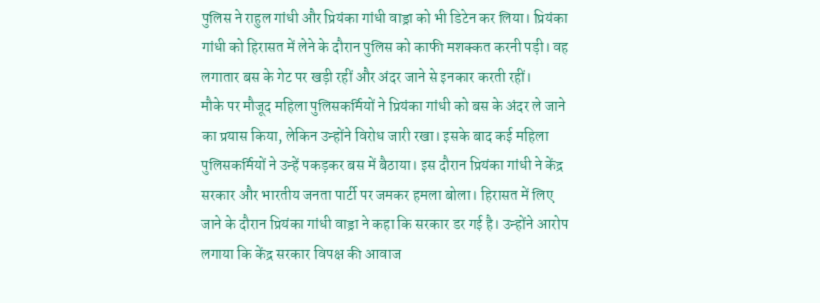पुलिस ने राहुल गांधी और प्रियंका गांधी वाड्रा को भी डिटेन कर लिया। प्रियंका गांधी को हिरासत में लेने के दौरान पुलिस को काफी मशक्कत करनी पड़ी। वह लगातार बस के गेट पर खड़ी रहीं और अंदर जाने से इनकार करती रहीं।
मौके पर मौजूद महिला पुलिसकर्मियों ने प्रियंका गांधी को बस के अंदर ले जाने का प्रयास किया, लेकिन उन्होंने विरोध जारी रखा। इसके बाद कई महिला पुलिसकर्मियों ने उन्हें पकड़कर बस में बैठाया। इस दौरान प्रियंका गांधी ने केंद्र सरकार और भारतीय जनता पार्टी पर जमकर हमला बोला। हिरासत में लिए जाने के दौरान प्रियंका गांधी वाड्रा ने कहा कि सरकार डर गई है। उन्होंने आरोप लगाया कि केंद्र सरकार विपक्ष की आवाज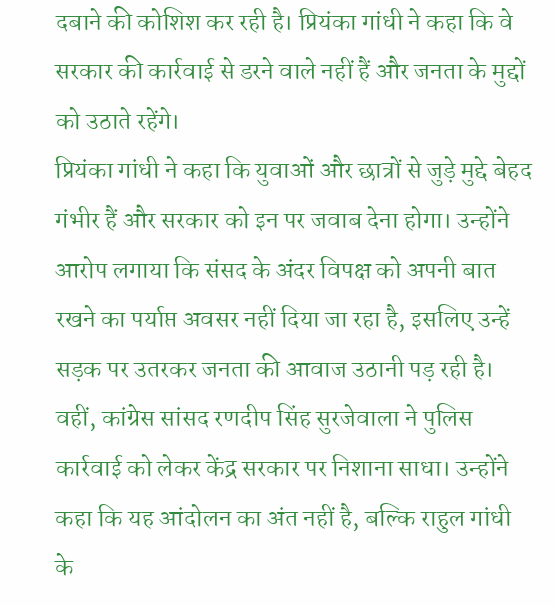दबाने की कोशिश कर रही है। प्रियंका गांधी ने कहा कि वे सरकार की कार्रवाई से डरने वाले नहीं हैं और जनता के मुद्दों को उठाते रहेंगे।
प्रियंका गांधी ने कहा कि युवाओं और छात्रों से जुड़े मुद्दे बेहद गंभीर हैं और सरकार को इन पर जवाब देना होगा। उन्होंने आरोप लगाया कि संसद के अंदर विपक्ष को अपनी बात रखने का पर्याप्त अवसर नहीं दिया जा रहा है, इसलिए उन्हें सड़क पर उतरकर जनता की आवाज उठानी पड़ रही है। वहीं, कांग्रेस सांसद रणदीप सिंह सुरजेवाला ने पुलिस कार्रवाई को लेकर केंद्र सरकार पर निशाना साधा। उन्होंने कहा कि यह आंदोलन का अंत नहीं है, बल्कि राहुल गांधी के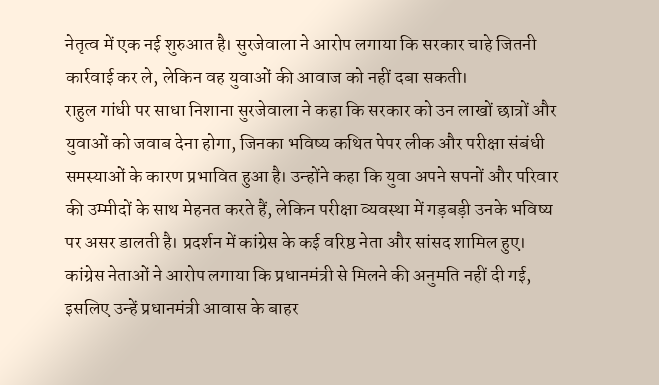नेतृत्व में एक नई शुरुआत है। सुरजेवाला ने आरोप लगाया कि सरकार चाहे जितनी कार्रवाई कर ले, लेकिन वह युवाओं की आवाज को नहीं दबा सकती।
राहुल गांधी पर साधा निशाना सुरजेवाला ने कहा कि सरकार को उन लाखों छात्रों और युवाओं को जवाब देना होगा, जिनका भविष्य कथित पेपर लीक और परीक्षा संबंधी समस्याओं के कारण प्रभावित हुआ है। उन्होंने कहा कि युवा अपने सपनों और परिवार की उम्मीदों के साथ मेहनत करते हैं, लेकिन परीक्षा व्यवस्था में गड़बड़ी उनके भविष्य पर असर डालती है। प्रदर्शन में कांग्रेस के कई वरिष्ठ नेता और सांसद शामिल हुए। कांग्रेस नेताओं ने आरोप लगाया कि प्रधानमंत्री से मिलने की अनुमति नहीं दी गई, इसलिए उन्हें प्रधानमंत्री आवास के बाहर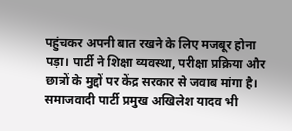पहुंचकर अपनी बात रखने के लिए मजबूर होना पड़ा। पार्टी ने शिक्षा व्यवस्था, परीक्षा प्रक्रिया और छात्रों के मुद्दों पर केंद्र सरकार से जवाब मांगा है।
समाजवादी पार्टी प्रमुख अखिलेश यादव भी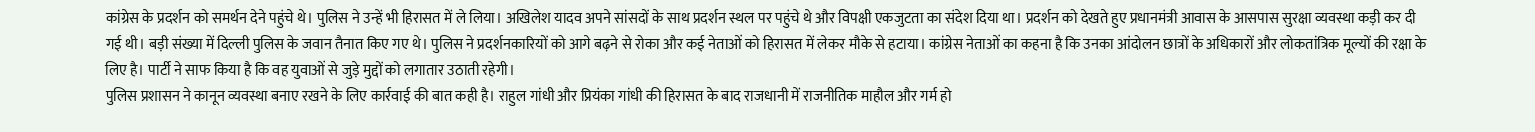कांग्रेस के प्रदर्शन को समर्थन देने पहुंचे थे। पुलिस ने उन्हें भी हिरासत में ले लिया। अखिलेश यादव अपने सांसदों के साथ प्रदर्शन स्थल पर पहुंचे थे और विपक्षी एकजुटता का संदेश दिया था। प्रदर्शन को देखते हुए प्रधानमंत्री आवास के आसपास सुरक्षा व्यवस्था कड़ी कर दी गई थी। बड़ी संख्या में दिल्ली पुलिस के जवान तैनात किए गए थे। पुलिस ने प्रदर्शनकारियों को आगे बढ़ने से रोका और कई नेताओं को हिरासत में लेकर मौके से हटाया। कांग्रेस नेताओं का कहना है कि उनका आंदोलन छात्रों के अधिकारों और लोकतांत्रिक मूल्यों की रक्षा के लिए है। पार्टी ने साफ किया है कि वह युवाओं से जुड़े मुद्दों को लगातार उठाती रहेगी।
पुलिस प्रशासन ने कानून व्यवस्था बनाए रखने के लिए कार्रवाई की बात कही है। राहुल गांधी और प्रियंका गांधी की हिरासत के बाद राजधानी में राजनीतिक माहौल और गर्म हो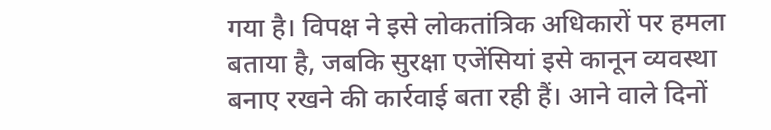गया है। विपक्ष ने इसे लोकतांत्रिक अधिकारों पर हमला बताया है, जबकि सुरक्षा एजेंसियां इसे कानून व्यवस्था बनाए रखने की कार्रवाई बता रही हैं। आने वाले दिनों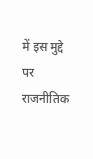में इस मुद्दे पर राजनीतिक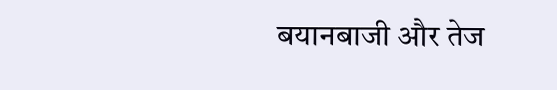बयानबाजी और तेज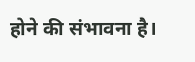होने की संभावना है।